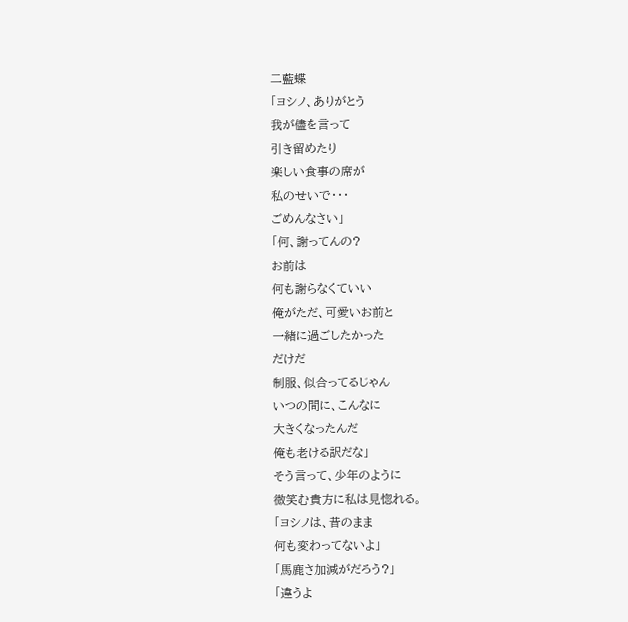二藍蝶
「ヨシノ、ありがとう
我が儘を言って
引き留めたり
楽しい食事の席が
私のせいで・・・
ごめんなさい」
「何、謝ってんの?
お前は
何も謝らなくていい
俺がただ、可愛いお前と
一緒に過ごしたかった
だけだ
制服、似合ってるじゃん
いつの間に、こんなに
大きくなったんだ
俺も老ける訳だな」
そう言って、少年のように
微笑む貴方に私は見惚れる。
「ヨシノは、昔のまま
何も変わってないよ」
「馬鹿さ加減がだろう?」
「違うよ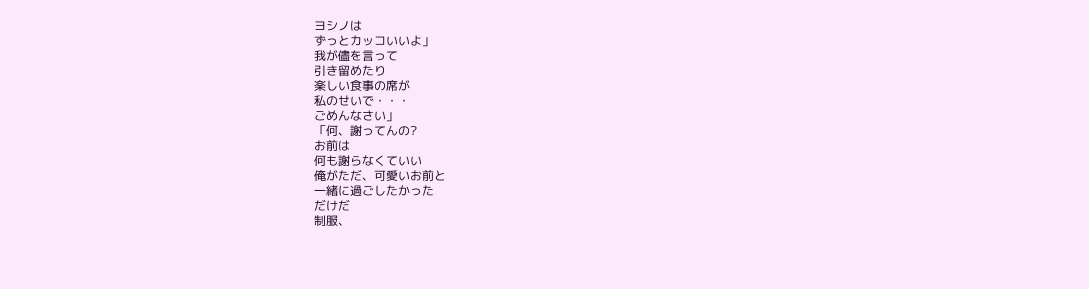ヨシノは
ずっとカッコいいよ」
我が儘を言って
引き留めたり
楽しい食事の席が
私のせいで・・・
ごめんなさい」
「何、謝ってんの?
お前は
何も謝らなくていい
俺がただ、可愛いお前と
一緒に過ごしたかった
だけだ
制服、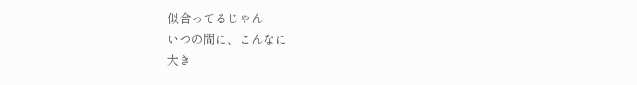似合ってるじゃん
いつの間に、こんなに
大き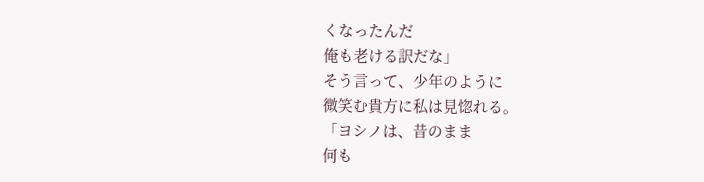くなったんだ
俺も老ける訳だな」
そう言って、少年のように
微笑む貴方に私は見惚れる。
「ヨシノは、昔のまま
何も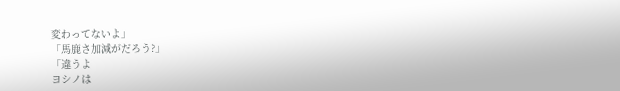変わってないよ」
「馬鹿さ加減がだろう?」
「違うよ
ヨシノは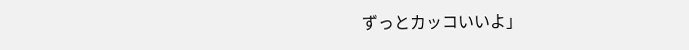ずっとカッコいいよ」